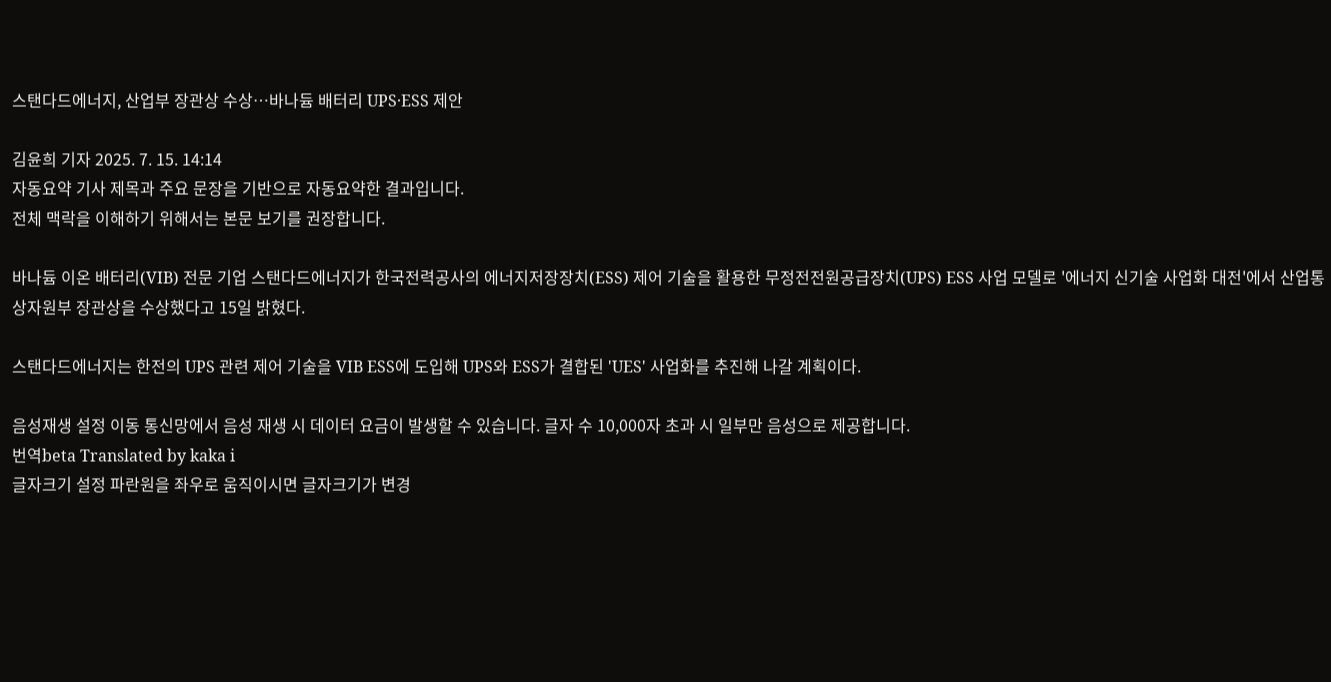스탠다드에너지, 산업부 장관상 수상…바나듐 배터리 UPS·ESS 제안

김윤희 기자 2025. 7. 15. 14:14
자동요약 기사 제목과 주요 문장을 기반으로 자동요약한 결과입니다.
전체 맥락을 이해하기 위해서는 본문 보기를 권장합니다.

바나듐 이온 배터리(VIB) 전문 기업 스탠다드에너지가 한국전력공사의 에너지저장장치(ESS) 제어 기술을 활용한 무정전전원공급장치(UPS) ESS 사업 모델로 '에너지 신기술 사업화 대전'에서 산업통상자원부 장관상을 수상했다고 15일 밝혔다.

스탠다드에너지는 한전의 UPS 관련 제어 기술을 VIB ESS에 도입해 UPS와 ESS가 결합된 'UES' 사업화를 추진해 나갈 계획이다.

음성재생 설정 이동 통신망에서 음성 재생 시 데이터 요금이 발생할 수 있습니다. 글자 수 10,000자 초과 시 일부만 음성으로 제공합니다.
번역beta Translated by kaka i
글자크기 설정 파란원을 좌우로 움직이시면 글자크기가 변경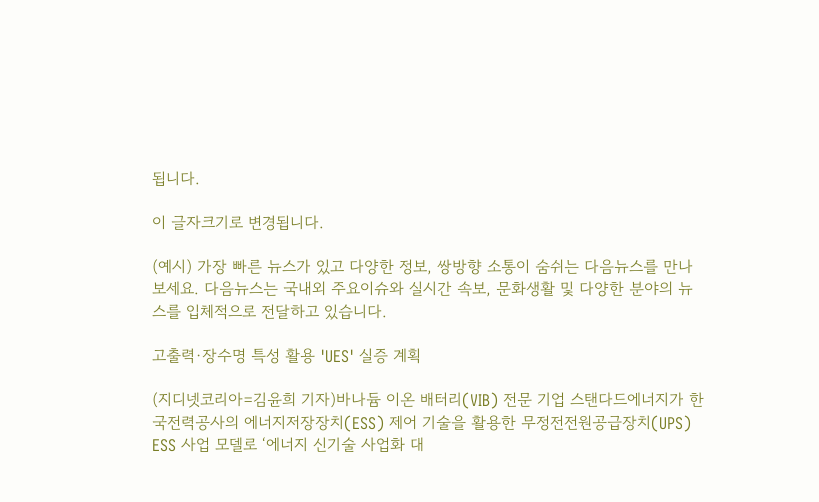됩니다.

이 글자크기로 변경됩니다.

(예시) 가장 빠른 뉴스가 있고 다양한 정보, 쌍방향 소통이 숨쉬는 다음뉴스를 만나보세요. 다음뉴스는 국내외 주요이슈와 실시간 속보, 문화생활 및 다양한 분야의 뉴스를 입체적으로 전달하고 있습니다.

고출력·장수명 특성 활용 'UES' 실증 계획

(지디넷코리아=김윤희 기자)바나듐 이온 배터리(VIB) 전문 기업 스탠다드에너지가 한국전력공사의 에너지저장장치(ESS) 제어 기술을 활용한 무정전전원공급장치(UPS) ESS 사업 모델로 ‘에너지 신기술 사업화 대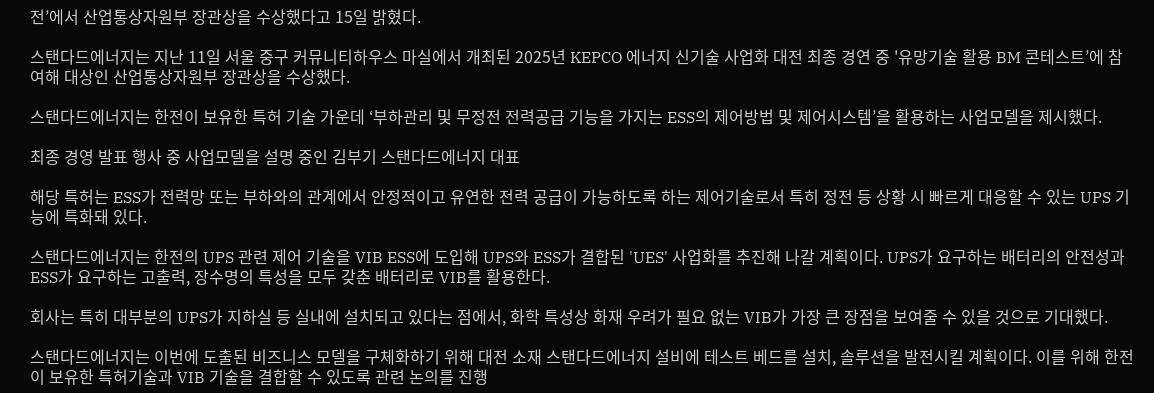전’에서 산업통상자원부 장관상을 수상했다고 15일 밝혔다.

스탠다드에너지는 지난 11일 서울 중구 커뮤니티하우스 마실에서 개최된 2025년 KEPCO 에너지 신기술 사업화 대전 최종 경연 중 '유망기술 활용 BM 콘테스트’에 참여해 대상인 산업통상자원부 장관상을 수상했다.

스탠다드에너지는 한전이 보유한 특허 기술 가운데 ‘부하관리 및 무정전 전력공급 기능을 가지는 ESS의 제어방법 및 제어시스템’을 활용하는 사업모델을 제시했다.

최종 경영 발표 행사 중 사업모델을 설명 중인 김부기 스탠다드에너지 대표

해당 특허는 ESS가 전력망 또는 부하와의 관계에서 안정적이고 유연한 전력 공급이 가능하도록 하는 제어기술로서 특히 정전 등 상황 시 빠르게 대응할 수 있는 UPS 기능에 특화돼 있다.

스탠다드에너지는 한전의 UPS 관련 제어 기술을 VIB ESS에 도입해 UPS와 ESS가 결합된 'UES' 사업화를 추진해 나갈 계획이다. UPS가 요구하는 배터리의 안전성과 ESS가 요구하는 고출력, 장수명의 특성을 모두 갖춘 배터리로 VIB를 활용한다.

회사는 특히 대부분의 UPS가 지하실 등 실내에 설치되고 있다는 점에서, 화학 특성상 화재 우려가 필요 없는 VIB가 가장 큰 장점을 보여줄 수 있을 것으로 기대했다.

스탠다드에너지는 이번에 도출된 비즈니스 모델을 구체화하기 위해 대전 소재 스탠다드에너지 설비에 테스트 베드를 설치, 솔루션을 발전시킬 계획이다. 이를 위해 한전이 보유한 특허기술과 VIB 기술을 결합할 수 있도록 관련 논의를 진행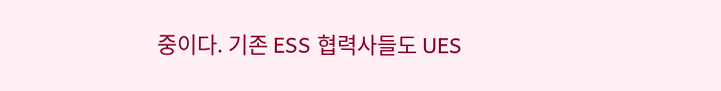중이다. 기존 ESS 협력사들도 UES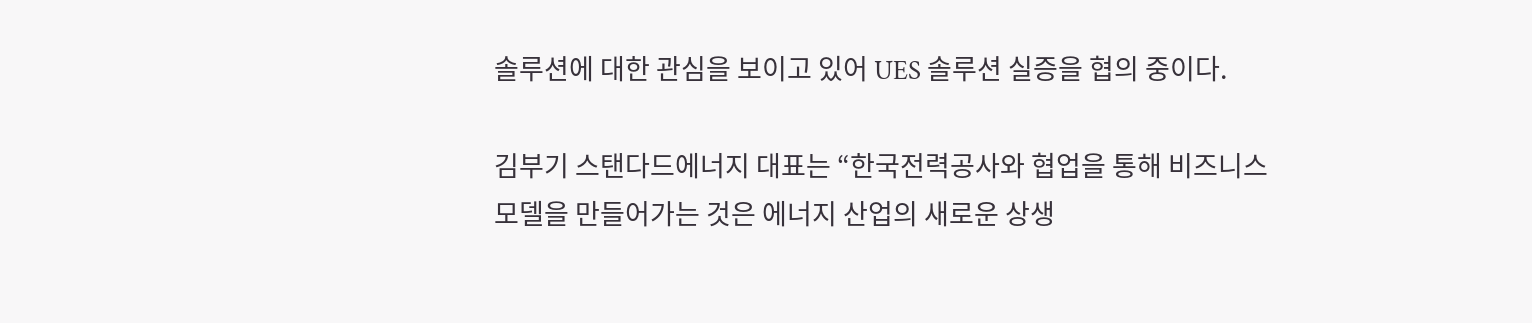솔루션에 대한 관심을 보이고 있어 UES 솔루션 실증을 협의 중이다.

김부기 스탠다드에너지 대표는 “한국전력공사와 협업을 통해 비즈니스 모델을 만들어가는 것은 에너지 산업의 새로운 상생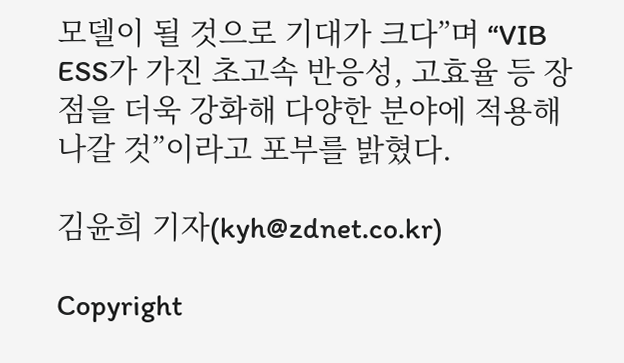모델이 될 것으로 기대가 크다”며 “VIB ESS가 가진 초고속 반응성, 고효율 등 장점을 더욱 강화해 다양한 분야에 적용해 나갈 것”이라고 포부를 밝혔다.

김윤희 기자(kyh@zdnet.co.kr)

Copyright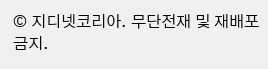© 지디넷코리아. 무단전재 및 재배포 금지.